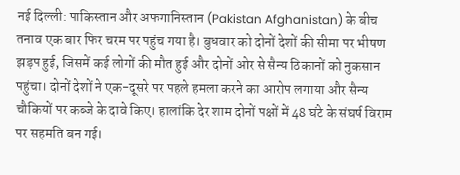नई दिल्ली: पाकिस्तान और अफगानिस्तान (Pakistan Afghanistan) के बीच तनाव एक बार फिर चरम पर पहुंच गया है। बुधवार को दोनों देशों की सीमा पर भीषण झड़प हुई, जिसमें कई लोगों की मौत हुई और दोनों ओर से सैन्य ठिकानों को नुकसान पहुंचा। दोनों देशों ने एक-दूसरे पर पहले हमला करने का आरोप लगाया और सैन्य चौकियों पर कब्जे के दावे किए। हालांकि देर शाम दोनों पक्षों में 48 घंटे के संघर्ष विराम पर सहमति बन गई।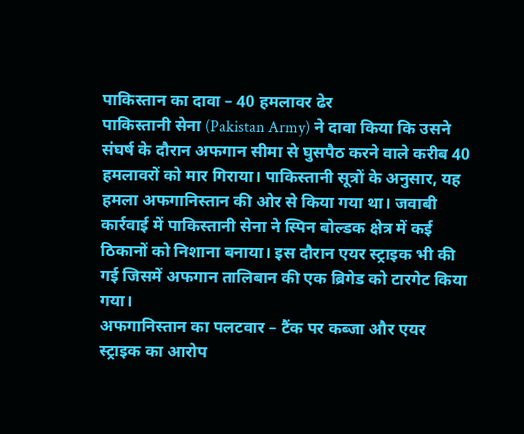पाकिस्तान का दावा – 40 हमलावर ढेर
पाकिस्तानी सेना (Pakistan Army) ने दावा किया कि उसने संघर्ष के दौरान अफगान सीमा से घुसपैठ करने वाले करीब 40 हमलावरों को मार गिराया। पाकिस्तानी सूत्रों के अनुसार, यह हमला अफगानिस्तान की ओर से किया गया था। जवाबी कार्रवाई में पाकिस्तानी सेना ने स्पिन बोल्डक क्षेत्र में कई ठिकानों को निशाना बनाया। इस दौरान एयर स्ट्राइक भी की गई जिसमें अफगान तालिबान की एक ब्रिगेड को टारगेट किया गया।
अफगानिस्तान का पलटवार – टैंक पर कब्जा और एयर स्ट्राइक का आरोप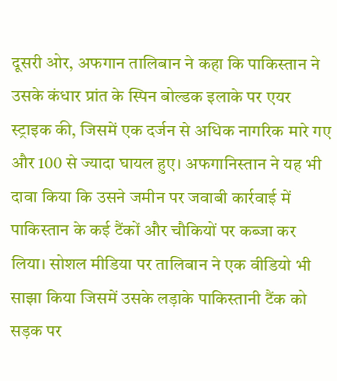दूसरी ओर, अफगान तालिबान ने कहा कि पाकिस्तान ने उसके कंधार प्रांत के स्पिन बोल्डक इलाके पर एयर स्ट्राइक की, जिसमें एक दर्जन से अधिक नागरिक मारे गए और 100 से ज्यादा घायल हुए। अफगानिस्तान ने यह भी दावा किया कि उसने जमीन पर जवाबी कार्रवाई में पाकिस्तान के कई टैंकों और चौकियों पर कब्जा कर लिया। सोशल मीडिया पर तालिबान ने एक वीडियो भी साझा किया जिसमें उसके लड़ाके पाकिस्तानी टैंक को सड़क पर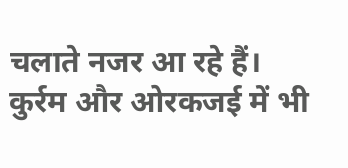चलाते नजर आ रहे हैं।
कुर्रम और ओरकजई में भी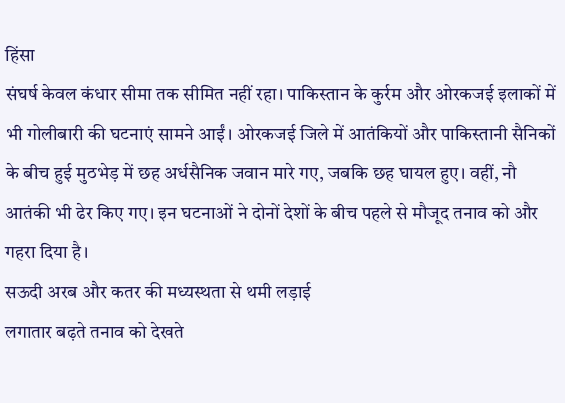हिंसा
संघर्ष केवल कंधार सीमा तक सीमित नहीं रहा। पाकिस्तान के कुर्रम और ओरकजई इलाकों में भी गोलीबारी की घटनाएं सामने आईं। ओरकजई जिले में आतंकियों और पाकिस्तानी सैनिकों के बीच हुई मुठभेड़ में छह अर्धसैनिक जवान मारे गए, जबकि छह घायल हुए। वहीं, नौ आतंकी भी ढेर किए गए। इन घटनाओं ने दोनों देशों के बीच पहले से मौजूद तनाव को और गहरा दिया है।
सऊदी अरब और कतर की मध्यस्थता से थमी लड़ाई
लगातार बढ़ते तनाव को देखते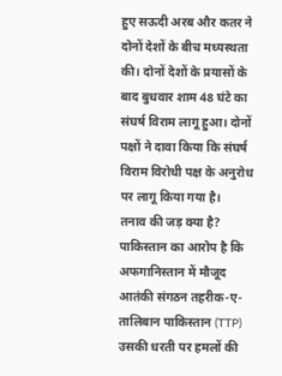हुए सऊदी अरब और कतर ने दोनों देशों के बीच मध्यस्थता की। दोनों देशों के प्रयासों के बाद बुधवार शाम 48 घंटे का संघर्ष विराम लागू हुआ। दोनों पक्षों ने दावा किया कि संघर्ष विराम विरोधी पक्ष के अनुरोध पर लागू किया गया है।
तनाव की जड़ क्या है?
पाकिस्तान का आरोप है कि अफगानिस्तान में मौजूद आतंकी संगठन तहरीक-ए-तालिबान पाकिस्तान (TTP) उसकी धरती पर हमलों की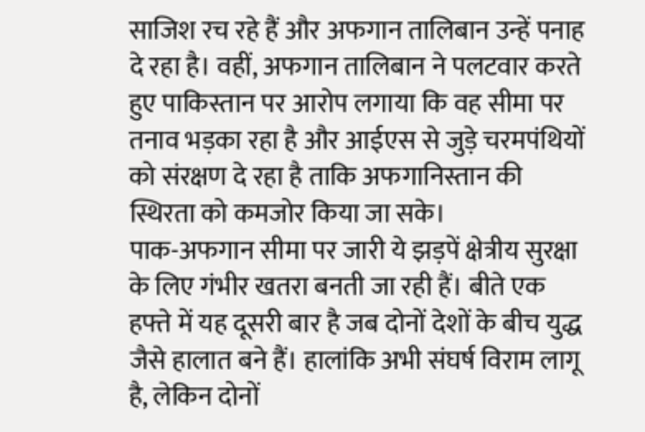साजिश रच रहे हैं और अफगान तालिबान उन्हें पनाह दे रहा है। वहीं, अफगान तालिबान ने पलटवार करते हुए पाकिस्तान पर आरोप लगाया कि वह सीमा पर तनाव भड़का रहा है और आईएस से जुड़े चरमपंथियों को संरक्षण दे रहा है ताकि अफगानिस्तान की स्थिरता को कमजोर किया जा सके।
पाक-अफगान सीमा पर जारी ये झड़पें क्षेत्रीय सुरक्षा के लिए गंभीर खतरा बनती जा रही हैं। बीते एक हफ्ते में यह दूसरी बार है जब दोनों देशों के बीच युद्ध जैसे हालात बने हैं। हालांकि अभी संघर्ष विराम लागू है, लेकिन दोनों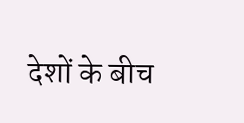देशों के बीच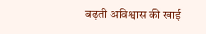बढ़ती अविश्वास की खाई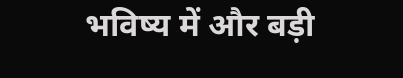भविष्य में और बड़ी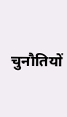चुनौतियों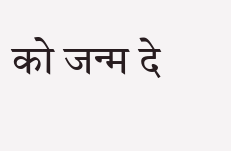को जन्म दे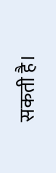सकती है।